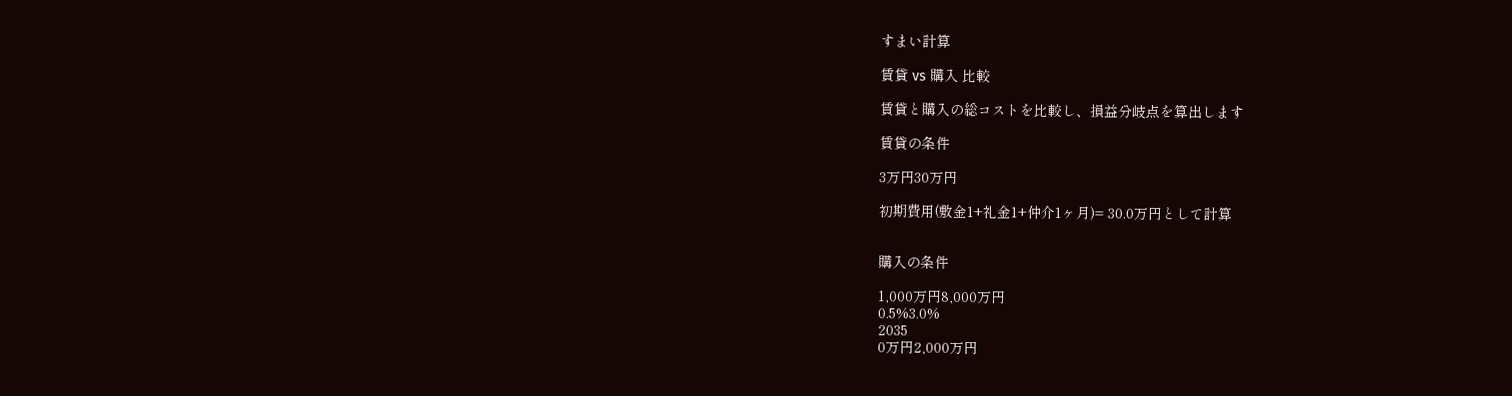すまい計算

賃貸 vs 購入 比較

賃貸と購入の総コストを比較し、損益分岐点を算出します

賃貸の条件

3万円30万円

初期費用(敷金1+礼金1+仲介1ヶ月)= 30.0万円として計算


購入の条件

1,000万円8,000万円
0.5%3.0%
2035
0万円2,000万円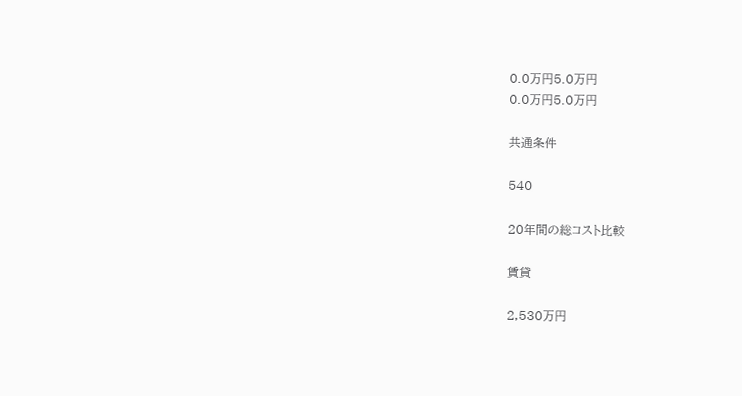0.0万円5.0万円
0.0万円5.0万円

共通条件

540

20年間の総コスト比較

賃貸

2,530万円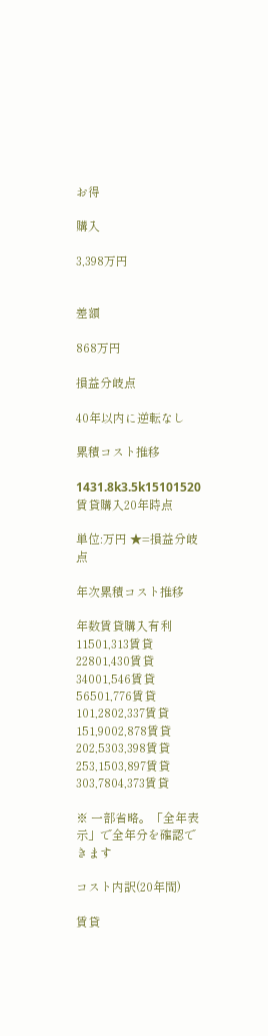お得

購入

3,398万円


差額

868万円

損益分岐点

40年以内に逆転なし

累積コスト推移

1431.8k3.5k15101520賃貸購入20年時点

単位:万円 ★=損益分岐点

年次累積コスト推移

年数賃貸購入有利
11501,313賃貸
22801,430賃貸
34001,546賃貸
56501,776賃貸
101,2802,337賃貸
151,9002,878賃貸
202,5303,398賃貸
253,1503,897賃貸
303,7804,373賃貸

※ 一部省略。「全年表示」で全年分を確認できます

コスト内訳(20年間)

賃貸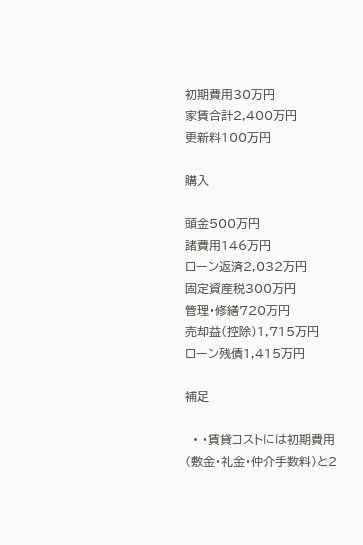初期費用30万円
家賃合計2,400万円
更新料100万円

購入

頭金500万円
諸費用146万円
ローン返済2,032万円
固定資産税300万円
管理・修繕720万円
売却益(控除)1,715万円
ローン残債1,415万円

補足

  • ・賃貸コストには初期費用(敷金・礼金・仲介手数料)と2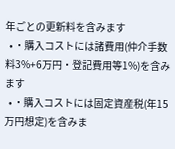年ごとの更新料を含みます
  • ・購入コストには諸費用(仲介手数料3%+6万円・登記費用等1%)を含みます
  • ・購入コストには固定資産税(年15万円想定)を含みま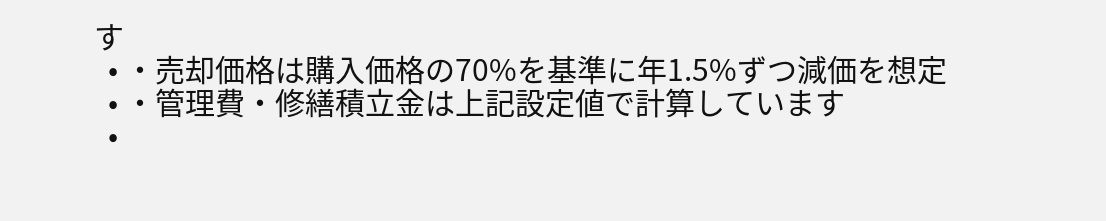す
  • ・売却価格は購入価格の70%を基準に年1.5%ずつ減価を想定
  • ・管理費・修繕積立金は上記設定値で計算しています
  •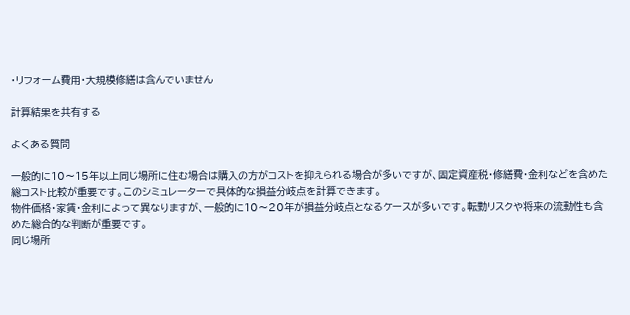・リフォーム費用・大規模修繕は含んでいません

計算結果を共有する

よくある質問

一般的に10〜15年以上同じ場所に住む場合は購入の方がコストを抑えられる場合が多いですが、固定資産税・修繕費・金利などを含めた総コスト比較が重要です。このシミュレーターで具体的な損益分岐点を計算できます。
物件価格・家賃・金利によって異なりますが、一般的に10〜20年が損益分岐点となるケースが多いです。転勤リスクや将来の流動性も含めた総合的な判断が重要です。
同じ場所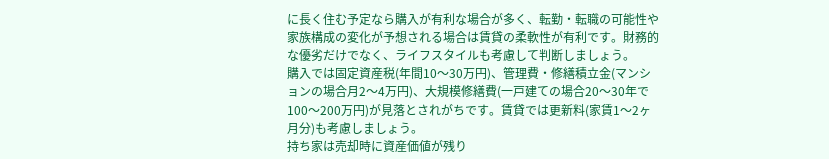に長く住む予定なら購入が有利な場合が多く、転勤・転職の可能性や家族構成の変化が予想される場合は賃貸の柔軟性が有利です。財務的な優劣だけでなく、ライフスタイルも考慮して判断しましょう。
購入では固定資産税(年間10〜30万円)、管理費・修繕積立金(マンションの場合月2〜4万円)、大規模修繕費(一戸建ての場合20〜30年で100〜200万円)が見落とされがちです。賃貸では更新料(家賃1〜2ヶ月分)も考慮しましょう。
持ち家は売却時に資産価値が残り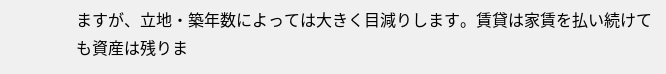ますが、立地・築年数によっては大きく目減りします。賃貸は家賃を払い続けても資産は残りま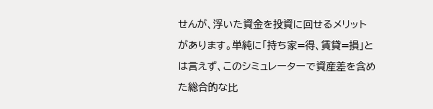せんが、浮いた資金を投資に回せるメリットがあります。単純に「持ち家=得、賃貸=損」とは言えず、このシミュレーターで資産差を含めた総合的な比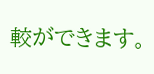較ができます。